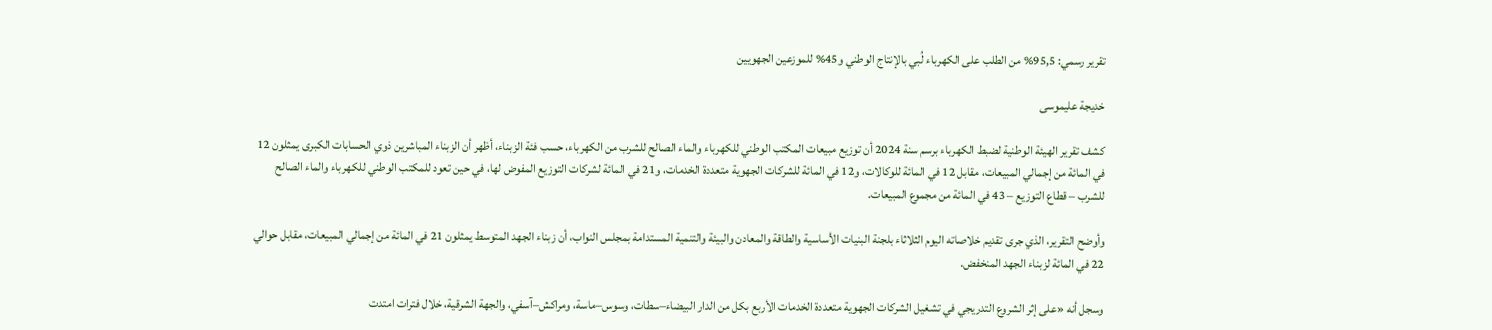تقرير رسمي: 95,5% من الطلب على الكهرباء لُبي بالإنتاج الوطني و45% للموزعين الجهويين

خديجة عليموسى

كشف تقرير الهيئة الوطنية لضبط الكهرباء برسم سنة 2024 أن توزيع مبيعات المكتب الوطني للكهرباء والماء الصالح للشرب من الكهرباء، حسب فئة الزبناء، أظهر أن الزبناء المباشرين ذوي الحسابات الكبرى يمثلون 12 في المائة من إجمالي المبيعات، مقابل 12 في المائة للوكالات، و12 في المائة للشركات الجهوية متعددة الخدمات، و21 في المائة لشركات التوزيع المفوض لها، في حين تعود للمكتب الوطني للكهرباء والماء الصالح للشرب – قطاع التوزيع – 43 في المائة من مجموع المبيعات.

وأوضح التقرير، الذي جرى تقديم خلاصاته اليوم الثلاثاء بلجنة البنيات الأساسية والطاقة والمعادن والبيئة والتنمية المستدامة بمجلس النواب، أن زبناء الجهد المتوسط يمثلون 21 في المائة من إجمالي المبيعات، مقابل حوالي 22 في المائة لزبناء الجهد المنخفض.

وسجل أنه «على إثر الشروع التدريجي في تشغيل الشركات الجهوية متعددة الخدمات الأربع بكل من الدار البيضاء–سطات، وسوس–ماسة، ومراكش–آسفي، والجهة الشرقية، خلال فترات امتدت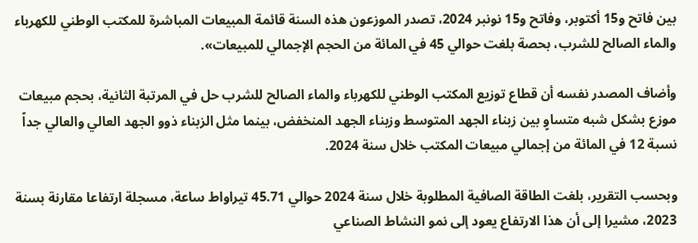بين فاتح و15 أكتوبر، وفاتح و15 نونبر 2024، تصدر الموزعون هذه السنة قائمة المبيعات المباشرة للمكتب الوطني للكهرباء والماء الصالح للشرب، بحصة بلغت حوالي 45 في المائة من الحجم الإجمالي للمبيعات».

وأضاف المصدر نفسه أن قطاع توزيع المكتب الوطني للكهرباء والماء الصالح للشرب حل في المرتبة الثانية، بحجم مبيعات موزع بشكل شبه متساوٍ بين زبناء الجهد المتوسط وزبناء الجهد المنخفض، بينما مثل الزبناء ذوو الجهد العالي والعالي جداً نسبة 12 في المائة من إجمالي مبيعات المكتب خلال سنة 2024.

وبحسب التقرير، بلغت الطاقة الصافية المطلوبة خلال سنة 2024 حوالي 45.71 تيراواط ساعة، مسجلة ارتفاعا مقارنة بسنة 2023، مشيرا إلى أن هذا الارتفاع يعود إلى نمو النشاط الصناعي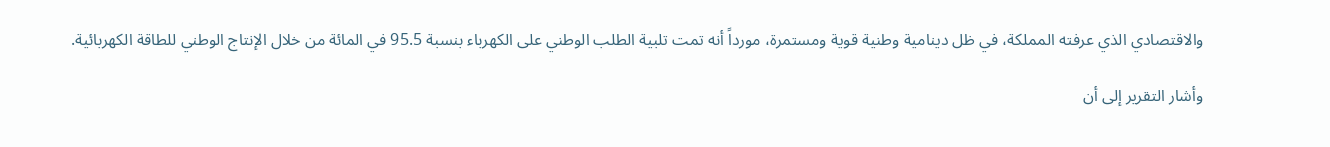والاقتصادي الذي عرفته المملكة، في ظل دينامية وطنية قوية ومستمرة، مورداً أنه تمت تلبية الطلب الوطني على الكهرباء بنسبة 95.5 في المائة من خلال الإنتاج الوطني للطاقة الكهربائية.

وأشار التقرير إلى أن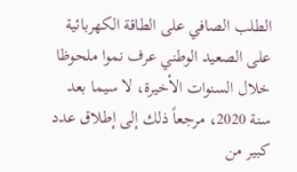الطلب الصافي على الطاقة الكهربائية على الصعيد الوطني عرف نموا ملحوظا خلال السنوات الأخيرة، لا سيما بعد سنة 2020، مرجعاً ذلك إلى إطلاق عدد كبير من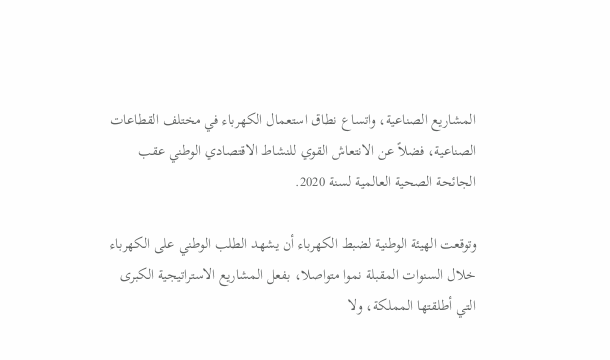المشاريع الصناعية، واتساع نطاق استعمال الكهرباء في مختلف القطاعات الصناعية، فضلاً عن الانتعاش القوي للنشاط الاقتصادي الوطني عقب الجائحة الصحية العالمية لسنة 2020.

وتوقعت الهيئة الوطنية لضبط الكهرباء أن يشهد الطلب الوطني على الكهرباء خلال السنوات المقبلة نموا متواصلا، بفعل المشاريع الاستراتيجية الكبرى التي أطلقتها المملكة، ولا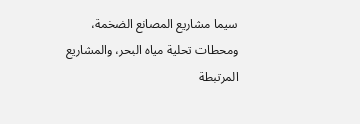سيما مشاريع المصانع الضخمة، ومحطات تحلية مياه البحر، والمشاريع المرتبطة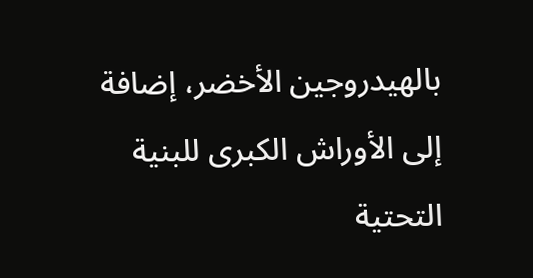بالهيدروجين الأخضر، إضافة إلى الأوراش الكبرى للبنية التحتية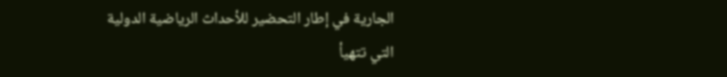الجارية في إطار التحضير للأحداث الرياضية الدولية التي تتهيأ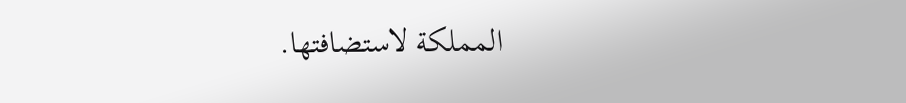المملكة لاستضافتها.